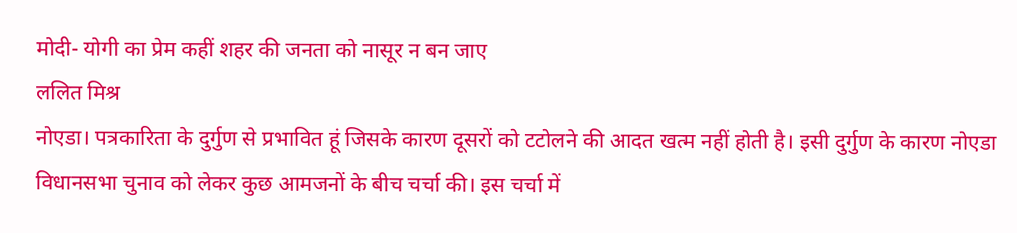मोदी- योगी का प्रेम कहीं शहर की जनता को नासूर न बन जाए
ललित मिश्र
नोएडा। पत्रकारिता के दुर्गुण से प्रभावित हूं जिसके कारण दूसरों को टटोलने की आदत खत्म नहीं होती है। इसी दुर्गुण के कारण नोएडा विधानसभा चुनाव को लेकर कुछ आमजनों के बीच चर्चा की। इस चर्चा में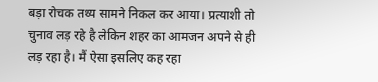बड़ा रोचक तथ्य सामने निकल कर आया। प्रत्याशी तो चुनाव लड़ रहे है लेकिन शहर का आमजन अपने से ही लड़ रहा है। मैं ऐसा इसलिए कह रहा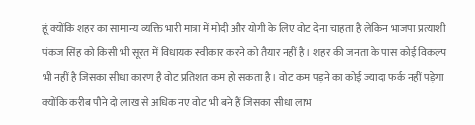हूं क्योंकि शहर का सामान्य व्यक्ति भारी मात्रा में मोदी और योगी के लिए वोट देना चाहता है लेकिन भाजपा प्रत्याशी पंकज सिंह को किसी भी सूरत में विधायक स्वीकार करने को तैयार नहीं है। शहर की जनता के पास कोई विकल्प भी नहीं है जिसका सीधा कारण है वोट प्रतिशत कम हो सकता है। वोट कम पड़ने का कोई ज्यादा फर्क नहीं पड़ेगा क्योंकि करीब पौने दो लाख से अधिक नए वोट भी बने हैं जिसका सीधा लाभ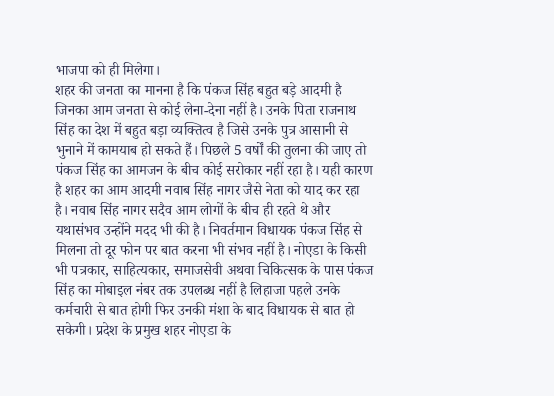भाजपा को ही मिलेगा।
शहर की जनता का मानना है कि पंकज सिंह बहुत बड़े आदमी है जिनका आम जनता से कोई लेना-देना नहीं है। उनके पिता राजनाथ सिंह का देश में बहुत बड़ा व्यक्तित्व है जिसे उनके पुत्र आसानी से भुनाने में कामयाब हो सकते हैं। पिछले 5 वर्षों की तुलना की जाए तो पंकज सिंह का आमजन के बीच कोई सरोकार नहीं रहा है। यही कारण है शहर का आम आदमी नवाब सिंह नागर जैसे नेता को याद कर रहा है। नवाब सिंह नागर सदैव आम लोगों के बीच ही रहते थे और यथासंभव उन्होंने मदद भी की है। निवर्तमान विधायक पंकज सिंह से मिलना तो दूर फोन पर बात करना भी संभव नहीं है। नोएडा के किसी भी पत्रकार, साहित्यकार, समाजसेवी अथवा चिकित्सक के पास पंकज सिंह का मोबाइल नंबर तक उपलब्ध नहीं है लिहाजा पहले उनके कर्मचारी से बात होगी फिर उनकी मंशा के बाद विधायक से बात हो सकेगी। प्रदेश के प्रमुख शहर नोएडा के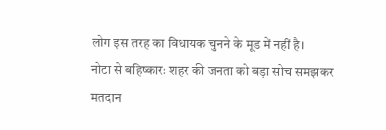लोग इस तरह का विधायक चुनने के मूड में नहीं है।
नोटा से बहिष्कारः शहर की जनता को बड़ा सोच समझकर मतदान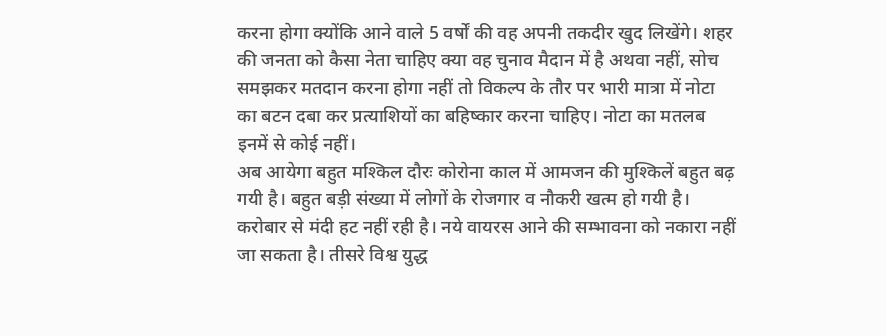करना होगा क्योंकि आने वाले 5 वर्षों की वह अपनी तकदीर खुद लिखेंगे। शहर की जनता को कैसा नेता चाहिए क्या वह चुनाव मैदान में है अथवा नहीं, सोच समझकर मतदान करना होगा नहीं तो विकल्प के तौर पर भारी मात्रा में नोटा का बटन दबा कर प्रत्याशियों का बहिष्कार करना चाहिए। नोटा का मतलब इनमें से कोई नहीं।
अब आयेगा बहुत मश्किल दौरः कोरोना काल में आमजन की मुश्किलें बहुत बढ़ गयी है। बहुत बड़ी संख्या में लोगों के रोजगार व नौकरी खत्म हो गयी है। करोबार से मंदी हट नहीं रही है। नये वायरस आने की सम्भावना को नकारा नहीं जा सकता है। तीसरे विश्व युद्ध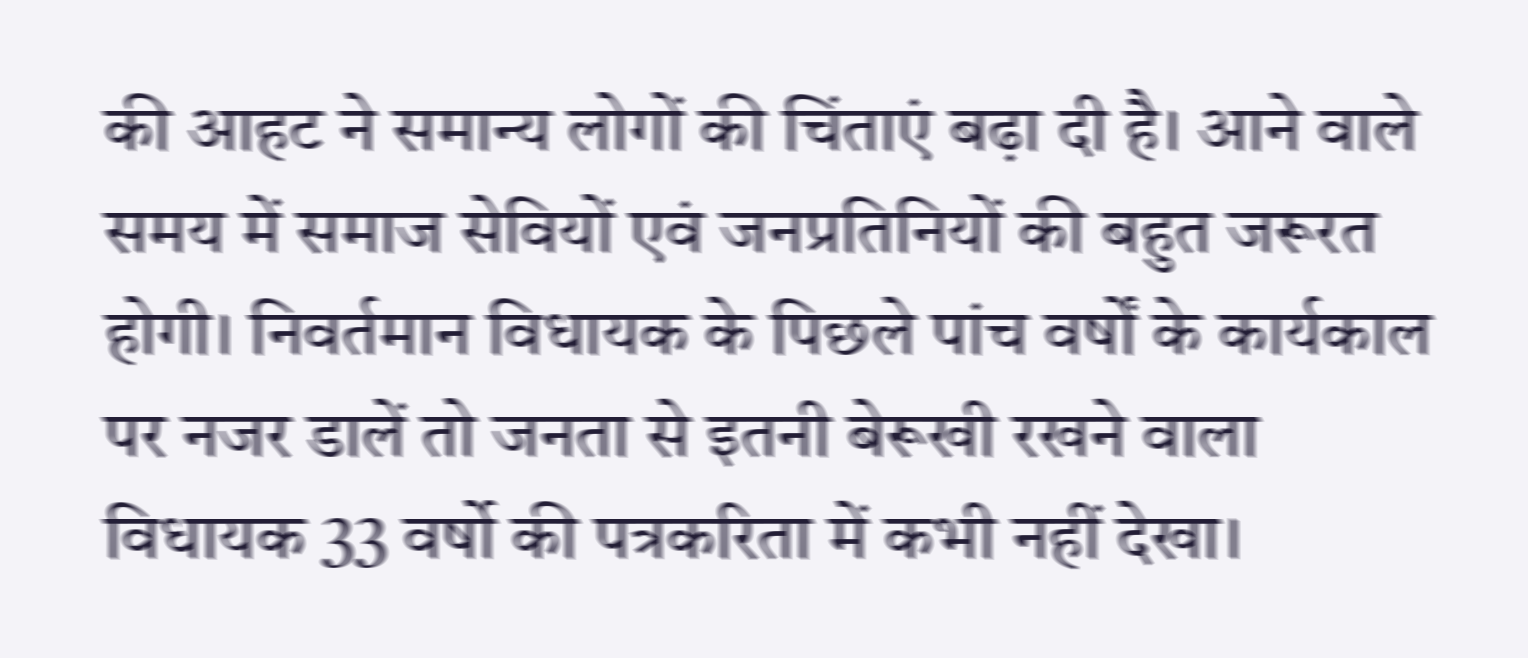की आहट ने समान्य लोगों की चिंताएं बढ़ा दी है। आने वाले समय में समाज सेवियों एवं जनप्रतिनियों की बहुत जरूरत होगी। निवर्तमान विधायक के पिछले पांच वर्षों के कार्यकाल पर नजर डालें तो जनता से इतनी बेरूखी रखने वाला विधायक 33 वर्षो की पत्रकरिता में कभी नहीं देखा।